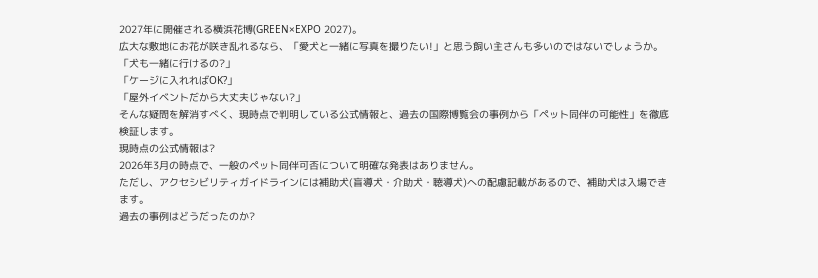2027年に開催される横浜花博(GREEN×EXPO 2027)。
広大な敷地にお花が咲き乱れるなら、「愛犬と一緒に写真を撮りたい!」と思う飼い主さんも多いのではないでしょうか。
「犬も一緒に行けるの?」
「ケージに入れればOK?」
「屋外イベントだから大丈夫じゃない?」
そんな疑問を解消すべく、現時点で判明している公式情報と、過去の国際博覧会の事例から「ペット同伴の可能性」を徹底検証します。
現時点の公式情報は?
2026年3月の時点で、一般のペット同伴可否について明確な発表はありません。
ただし、アクセシビリティガイドラインには補助犬(盲導犬・介助犬・聴導犬)への配慮記載があるので、補助犬は入場できます。
過去の事例はどうだったのか?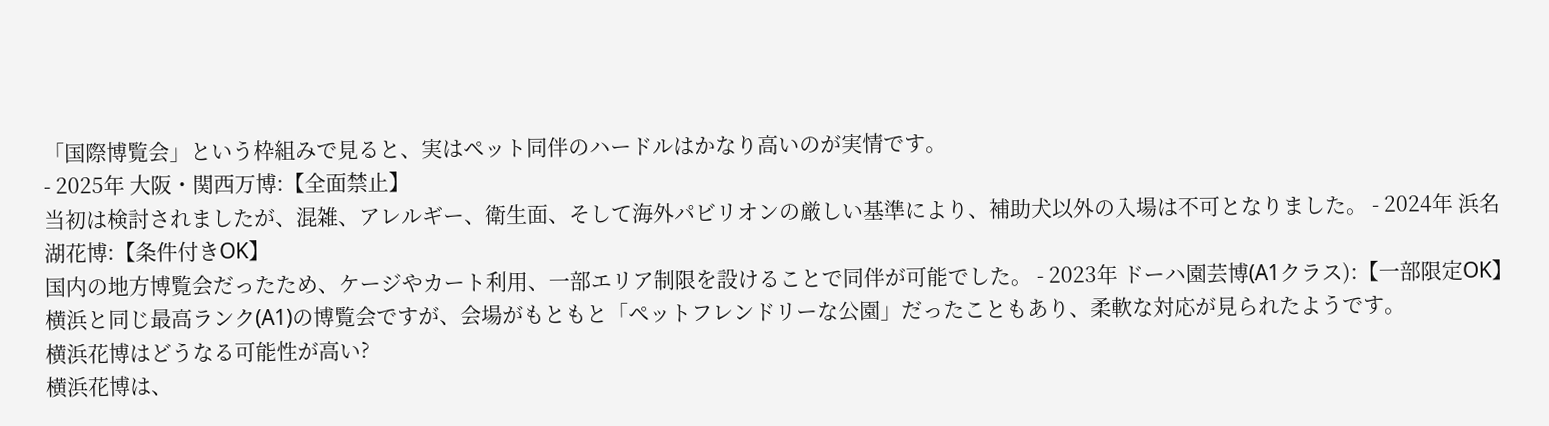「国際博覧会」という枠組みで見ると、実はペット同伴のハードルはかなり高いのが実情です。
- 2025年 大阪・関西万博:【全面禁止】
当初は検討されましたが、混雑、アレルギー、衛生面、そして海外パビリオンの厳しい基準により、補助犬以外の入場は不可となりました。 - 2024年 浜名湖花博:【条件付きOK】
国内の地方博覧会だったため、ケージやカート利用、一部エリア制限を設けることで同伴が可能でした。 - 2023年 ドーハ園芸博(A1クラス):【一部限定OK】
横浜と同じ最高ランク(A1)の博覧会ですが、会場がもともと「ペットフレンドリーな公園」だったこともあり、柔軟な対応が見られたようです。
横浜花博はどうなる可能性が高い?
横浜花博は、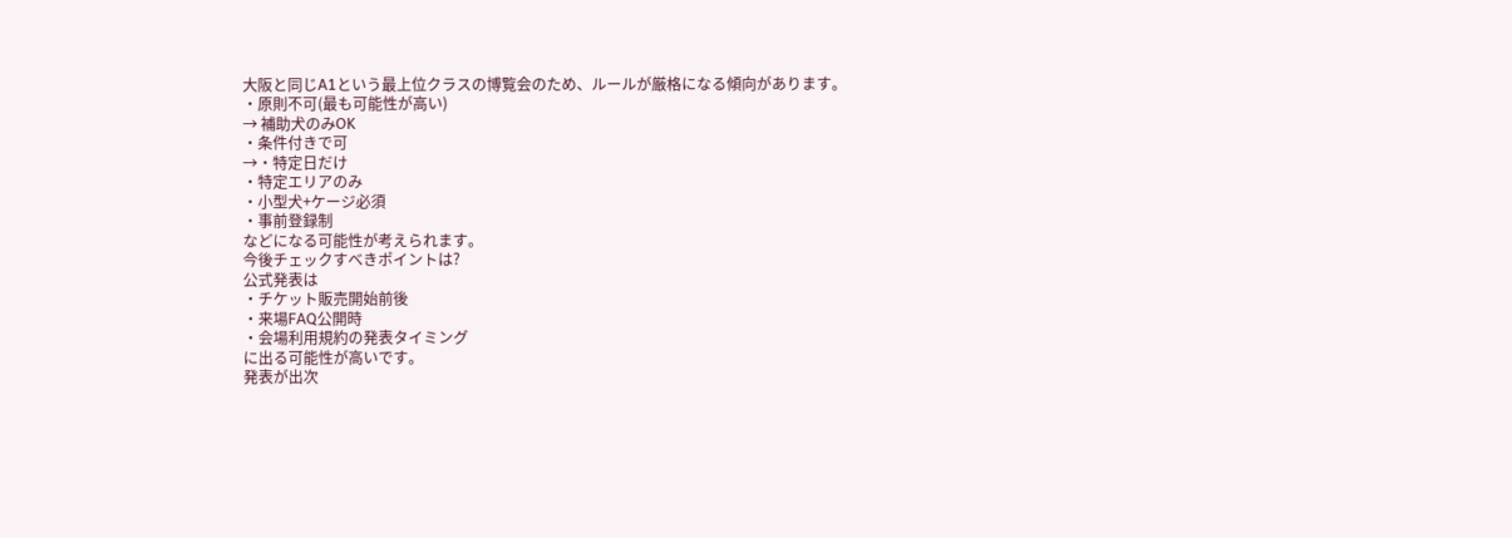大阪と同じA1という最上位クラスの博覧会のため、ルールが厳格になる傾向があります。
・原則不可(最も可能性が高い)
→ 補助犬のみOK
・条件付きで可
→・特定日だけ
・特定エリアのみ
・小型犬+ケージ必須
・事前登録制
などになる可能性が考えられます。
今後チェックすべきポイントは?
公式発表は
・チケット販売開始前後
・来場FAQ公開時
・会場利用規約の発表タイミング
に出る可能性が高いです。
発表が出次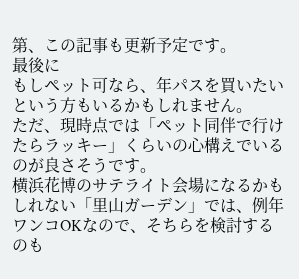第、この記事も更新予定です。
最後に
もしペット可なら、年パスを買いたいという方もいるかもしれません。
ただ、現時点では「ペット同伴で行けたらラッキー」くらいの心構えでいるのが良さそうです。
横浜花博のサテライト会場になるかもしれない「里山ガーデン」では、例年ワンコOKなので、そちらを検討するのも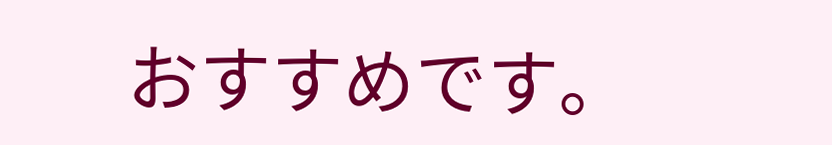おすすめです。